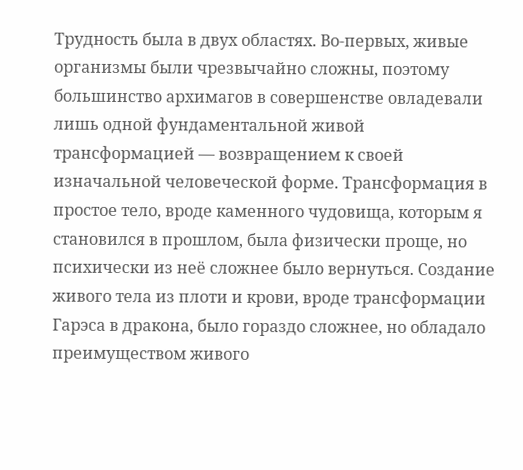Трудность была в двух областях. Во-первых, живые организмы были чрезвычайно сложны, поэтому большинство архимагов в совершенстве овладевали лишь одной фундаментальной живой трансформацией — возвращением к своей изначальной человеческой форме. Трансформация в простое тело, вроде каменного чудовища, которым я становился в прошлом, была физически проще, но психически из неё сложнее было вернуться. Создание живого тела из плоти и крови, вроде трансформации Гарэса в дракона, было гораздо сложнее, но обладало преимуществом живого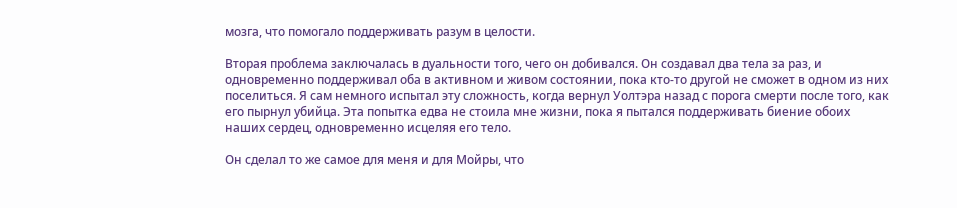мозга, что помогало поддерживать разум в целости.

Вторая проблема заключалась в дуальности того, чего он добивался. Он создавал два тела за раз, и одновременно поддерживал оба в активном и живом состоянии, пока кто-то другой не сможет в одном из них поселиться. Я сам немного испытал эту сложность, когда вернул Уолтэра назад с порога смерти после того, как его пырнул убийца. Эта попытка едва не стоила мне жизни, пока я пытался поддерживать биение обоих наших сердец, одновременно исцеляя его тело.

Он сделал то же самое для меня и для Мойры, что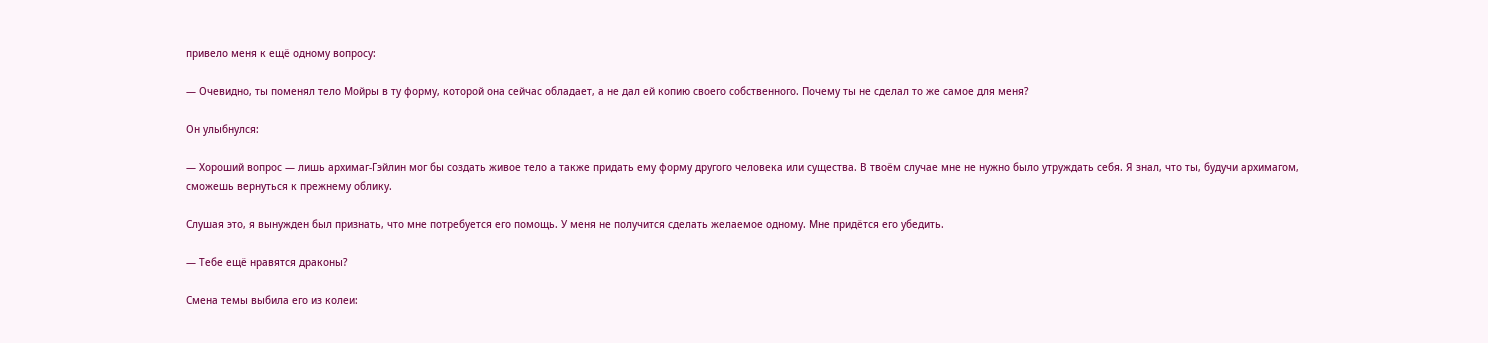привело меня к ещё одному вопросу:

— Очевидно, ты поменял тело Мойры в ту форму, которой она сейчас обладает, а не дал ей копию своего собственного. Почему ты не сделал то же самое для меня?

Он улыбнулся:

— Хороший вопрос — лишь архимаг-Гэйлин мог бы создать живое тело а также придать ему форму другого человека или существа. В твоём случае мне не нужно было утруждать себя. Я знал, что ты, будучи архимагом, сможешь вернуться к прежнему облику.

Слушая это, я вынужден был признать, что мне потребуется его помощь. У меня не получится сделать желаемое одному. Мне придётся его убедить.

— Тебе ещё нравятся драконы?

Смена темы выбила его из колеи: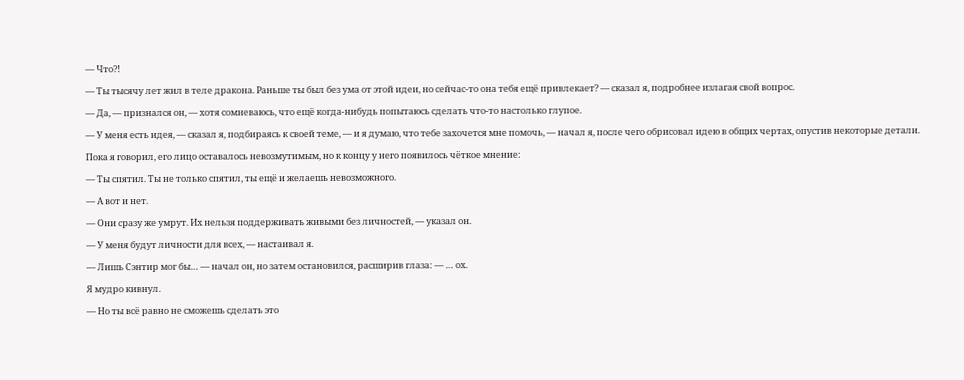— Что?!

— Ты тысячу лет жил в теле дракона. Раньше ты был без ума от этой идеи, но сейчас-то она тебя ещё привлекает? — сказал я, подробнее излагая свой вопрос.

— Да, — признался он, — хотя сомневаюсь, что ещё когда-нибудь попытаюсь сделать что-то настолько глупое.

— У меня есть идея, — сказал я, подбираясь к своей теме, — и я думаю, что тебе захочется мне помочь, — начал я, после чего обрисовал идею в общих чертах, опустив некоторые детали.

Пока я говорил, его лицо оставалось невозмутимым, но к концу у него появилось чёткое мнение:

— Ты спятил. Ты не только спятил, ты ещё и желаешь невозможного.

— А вот и нет.

— Они сразу же умрут. Их нельзя поддерживать живыми без личностей, — указал он.

— У меня будут личности для всех, — настаивал я.

— Лишь Сэнтир мог бы… — начал он, но затем остановился, расширив глаза: — … ох.

Я мудро кивнул.

— Но ты всё равно не сможешь сделать это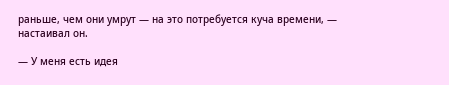раньше, чем они умрут — на это потребуется куча времени, — настаивал он.

— У меня есть идея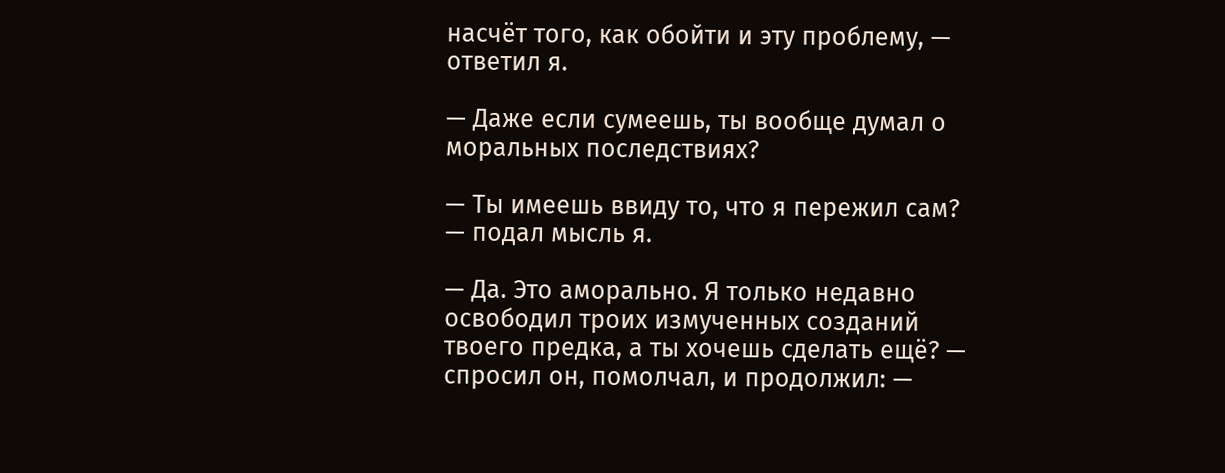насчёт того, как обойти и эту проблему, — ответил я.

— Даже если сумеешь, ты вообще думал о моральных последствиях?

— Ты имеешь ввиду то, что я пережил сам? — подал мысль я.

— Да. Это аморально. Я только недавно освободил троих измученных созданий твоего предка, а ты хочешь сделать ещё? — спросил он, помолчал, и продолжил: —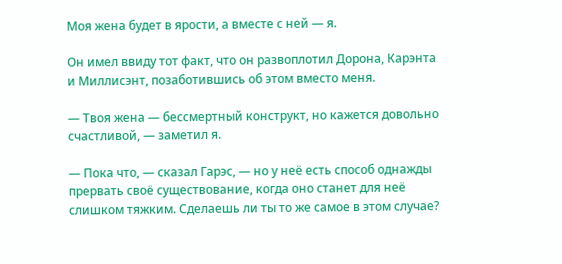Моя жена будет в ярости, а вместе с ней — я.

Он имел ввиду тот факт, что он развоплотил Дорона, Карэнта и Миллисэнт, позаботившись об этом вместо меня.

— Твоя жена — бессмертный конструкт, но кажется довольно счастливой, — заметил я.

— Пока что, — сказал Гарэс, — но у неё есть способ однажды прервать своё существование, когда оно станет для неё слишком тяжким. Сделаешь ли ты то же самое в этом случае?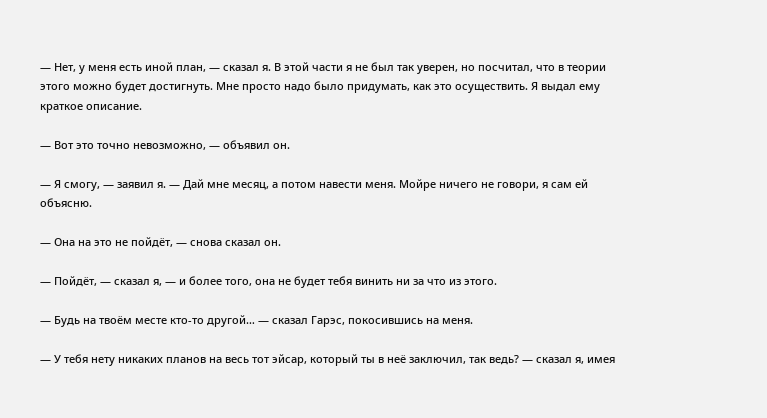— Нет, у меня есть иной план, — сказал я. В этой части я не был так уверен, но посчитал, что в теории этого можно будет достигнуть. Мне просто надо было придумать, как это осуществить. Я выдал ему краткое описание.

— Вот это точно невозможно, — объявил он.

— Я смогу, — заявил я. — Дай мне месяц, а потом навести меня. Мойре ничего не говори, я сам ей объясню.

— Она на это не пойдёт, — снова сказал он.

— Пойдёт, — сказал я, — и более того, она не будет тебя винить ни за что из этого.

— Будь на твоём месте кто-то другой… — сказал Гарэс, покосившись на меня.

— У тебя нету никаких планов на весь тот эйсар, который ты в неё заключил, так ведь? — сказал я, имея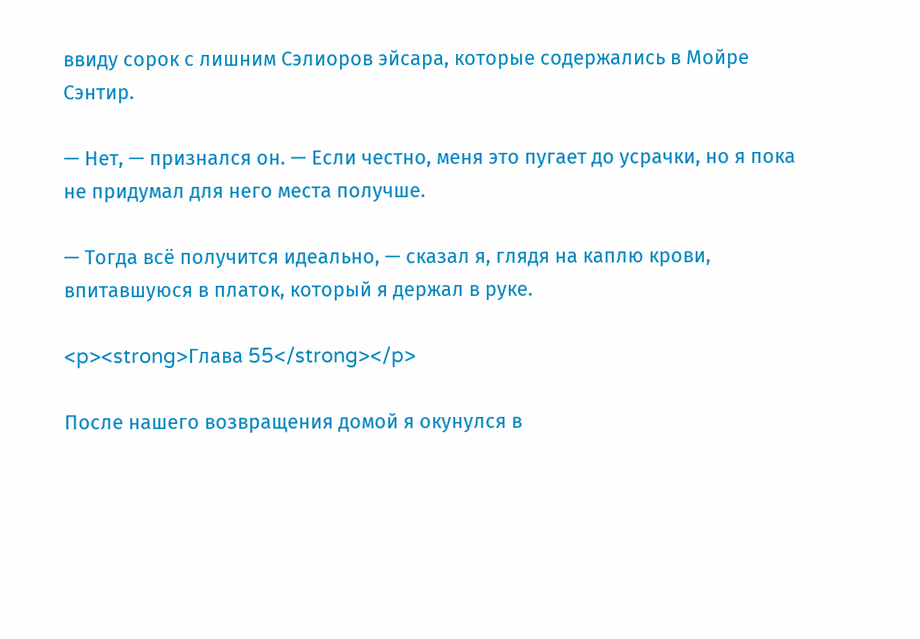ввиду сорок с лишним Сэлиоров эйсара, которые содержались в Мойре Сэнтир.

— Нет, — признался он. — Если честно, меня это пугает до усрачки, но я пока не придумал для него места получше.

— Тогда всё получится идеально, — сказал я, глядя на каплю крови, впитавшуюся в платок, который я держал в руке.

<p><strong>Глава 55</strong></p>

После нашего возвращения домой я окунулся в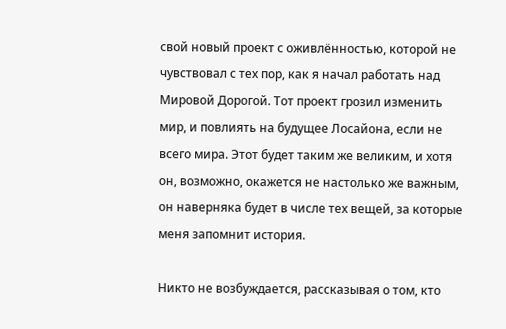свой новый проект с оживлённостью, которой не чувствовал с тех пор, как я начал работать над Мировой Дорогой. Тот проект грозил изменить мир, и повлиять на будущее Лосайона, если не всего мира. Этот будет таким же великим, и хотя он, возможно, окажется не настолько же важным, он наверняка будет в числе тех вещей, за которые меня запомнит история.

Никто не возбуждается, рассказывая о том, кто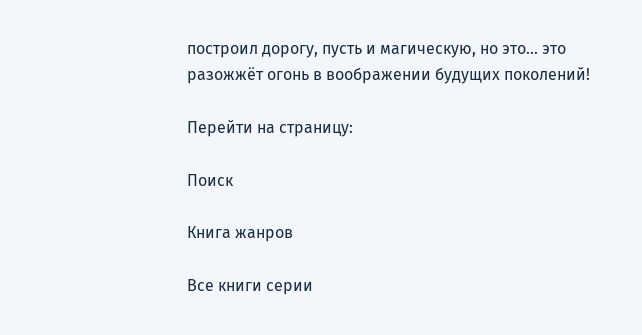построил дорогу, пусть и магическую, но это… это разожжёт огонь в воображении будущих поколений!

Перейти на страницу:

Поиск

Книга жанров

Все книги серии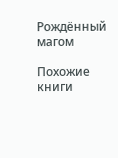Рождённый магом

Похожие книги